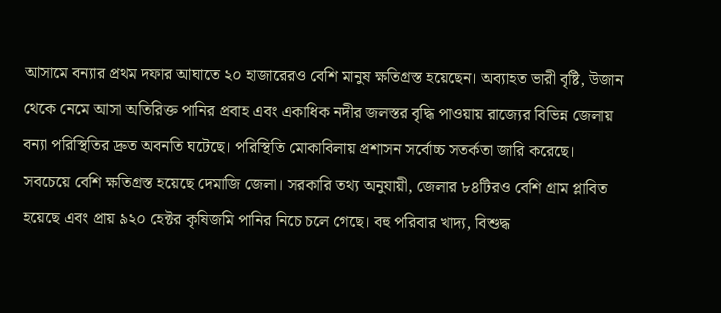আসামে বন্যার প্রথম দফার আঘাতে ২০ হাজারেরও বেশি মানুষ ক্ষতিগ্রস্ত হয়েছেন। অব্যাহত ভারী বৃষ্টি, উজান থেকে নেমে আসা অতিরিক্ত পানির প্রবাহ এবং একাধিক নদীর জলস্তর বৃদ্ধি পাওয়ায় রাজ্যের বিভিন্ন জেলায় বন্যা পরিস্থিতির দ্রুত অবনতি ঘটেছে। পরিস্থিতি মোকাবিলায় প্রশাসন সর্বোচ্চ সতর্কতা জারি করেছে।
সবচেয়ে বেশি ক্ষতিগ্রস্ত হয়েছে দেমাজি জেলা। সরকারি তথ্য অনুযায়ী, জেলার ৮৪টিরও বেশি গ্রাম প্লাবিত হয়েছে এবং প্রায় ৯২০ হেক্টর কৃষিজমি পানির নিচে চলে গেছে। বহু পরিবার খাদ্য, বিশুদ্ধ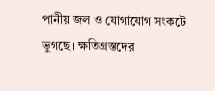পানীয় জল ও যোগাযোগ সংকটে ভুগছে। ক্ষতিগ্রস্তদের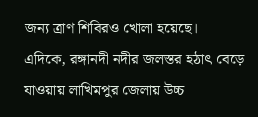জন্য ত্রাণ শিবিরও খোলা হয়েছে।
এদিকে, রঙ্গানদী নদীর জলস্তর হঠাৎ বেড়ে যাওয়ায় লাখিমপুর জেলায় উচ্চ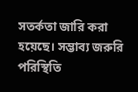সতর্কতা জারি করা হয়েছে। সম্ভাব্য জরুরি পরিস্থিতি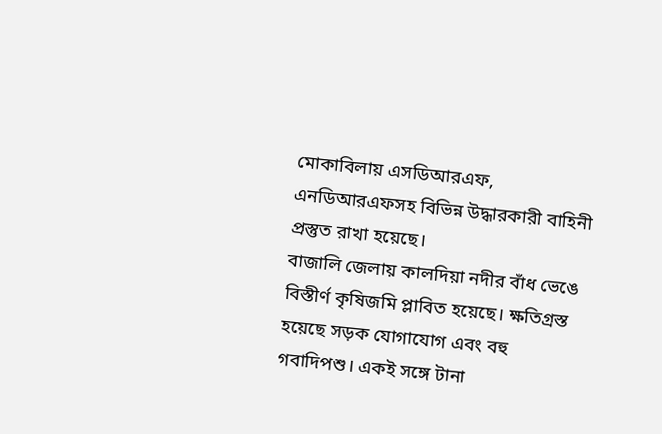মোকাবিলায় এসডিআরএফ, এনডিআরএফসহ বিভিন্ন উদ্ধারকারী বাহিনী প্রস্তুত রাখা হয়েছে।
বাজালি জেলায় কালদিয়া নদীর বাঁধ ভেঙে বিস্তীর্ণ কৃষিজমি প্লাবিত হয়েছে। ক্ষতিগ্রস্ত হয়েছে সড়ক যোগাযোগ এবং বহু গবাদিপশু। একই সঙ্গে টানা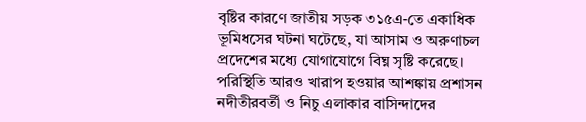বৃষ্টির কারণে জাতীয় সড়ক ৩১৫এ-তে একাধিক ভূমিধসের ঘটনা ঘটেছে, যা আসাম ও অরুণাচল প্রদেশের মধ্যে যোগাযোগে বিঘ্ন সৃষ্টি করেছে।
পরিস্থিতি আরও খারাপ হওয়ার আশঙ্কায় প্রশাসন নদীতীরবর্তী ও নিচু এলাকার বাসিন্দাদের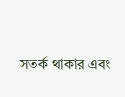সতর্ক থাকার এবং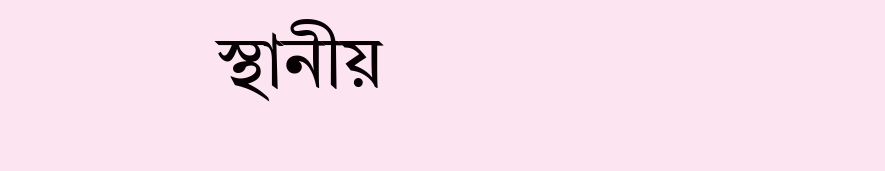স্থানীয়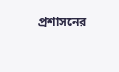প্রশাসনের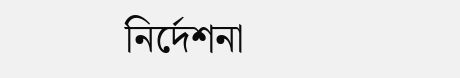নির্দেশনা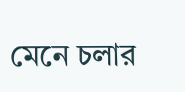মেনে চলার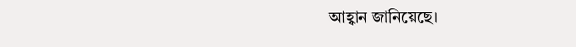আহ্বান জানিয়েছে।